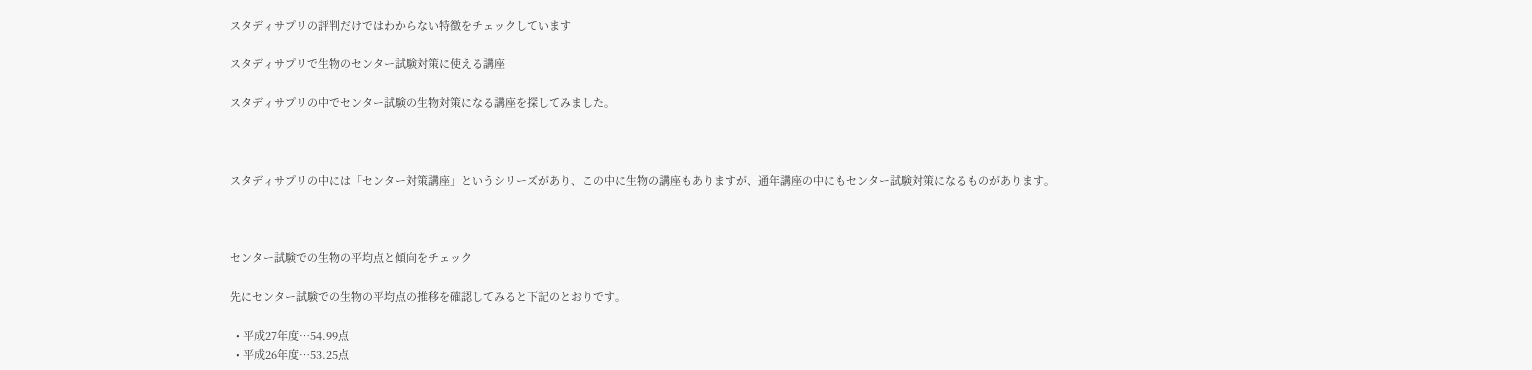スタディサプリの評判だけではわからない特徴をチェックしています

スタディサプリで生物のセンター試験対策に使える講座

スタディサプリの中でセンター試験の生物対策になる講座を探してみました。



スタディサプリの中には「センター対策講座」というシリーズがあり、この中に生物の講座もありますが、通年講座の中にもセンター試験対策になるものがあります。



センター試験での生物の平均点と傾向をチェック

先にセンター試験での生物の平均点の推移を確認してみると下記のとおりです。

  • 平成27年度…54.99点
  • 平成26年度…53.25点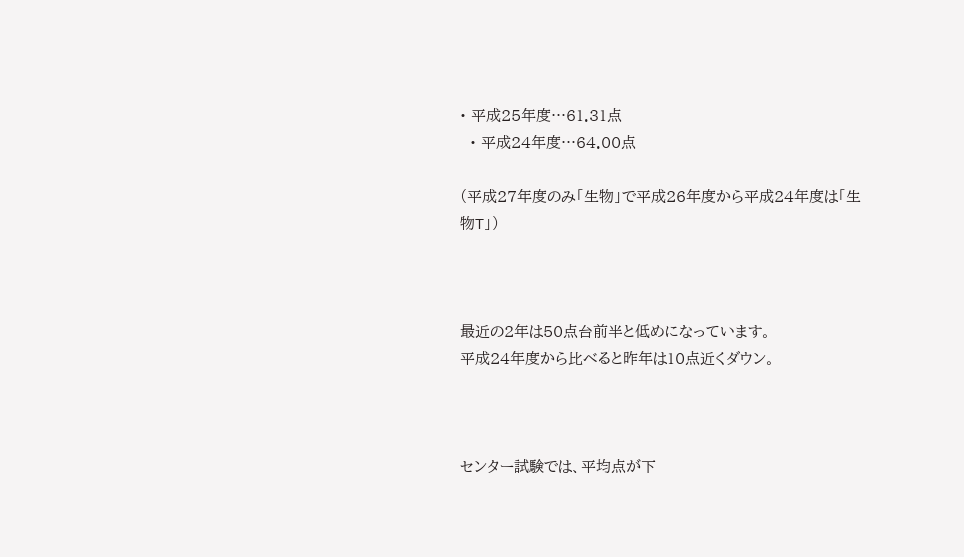• 平成25年度…61.31点
  • 平成24年度…64.00点

(平成27年度のみ「生物」で平成26年度から平成24年度は「生物T」)



最近の2年は50点台前半と低めになっています。
平成24年度から比べると昨年は10点近くダウン。



センター試験では、平均点が下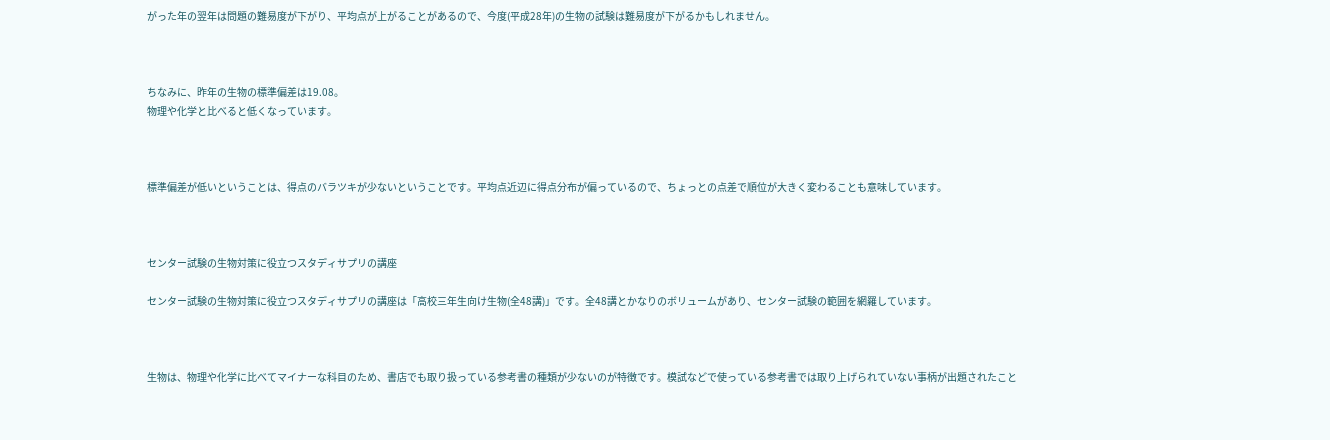がった年の翌年は問題の難易度が下がり、平均点が上がることがあるので、今度(平成28年)の生物の試験は難易度が下がるかもしれません。



ちなみに、昨年の生物の標準偏差は19.08。
物理や化学と比べると低くなっています。



標準偏差が低いということは、得点のバラツキが少ないということです。平均点近辺に得点分布が偏っているので、ちょっとの点差で順位が大きく変わることも意味しています。



センター試験の生物対策に役立つスタディサプリの講座

センター試験の生物対策に役立つスタディサプリの講座は「高校三年生向け生物(全48講)」です。全48講とかなりのボリュームがあり、センター試験の範囲を網羅しています。



生物は、物理や化学に比べてマイナーな科目のため、書店でも取り扱っている参考書の種類が少ないのが特徴です。模試などで使っている参考書では取り上げられていない事柄が出題されたこと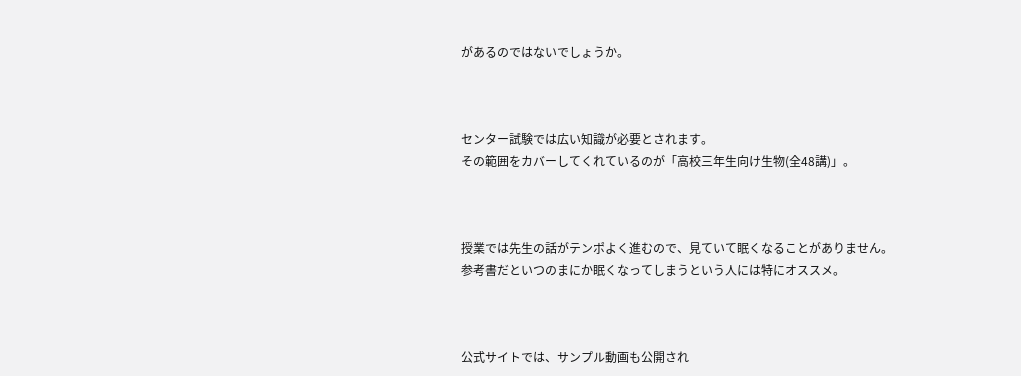があるのではないでしょうか。



センター試験では広い知識が必要とされます。
その範囲をカバーしてくれているのが「高校三年生向け生物(全48講)」。



授業では先生の話がテンポよく進むので、見ていて眠くなることがありません。
参考書だといつのまにか眠くなってしまうという人には特にオススメ。



公式サイトでは、サンプル動画も公開され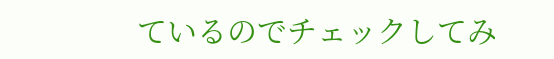ているのでチェックしてみ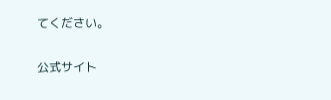てください。

公式サイト